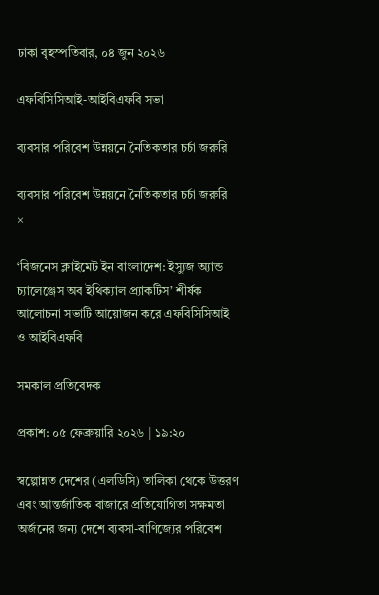ঢাকা বৃহস্পতিবার, ০৪ জুন ২০২৬

এফবিসিসিআই-আইবিএফবি সভা

ব্যবসার পরিবেশ উন্নয়নে নৈতিকতার চর্চা জরুরি

ব্যবসার পরিবেশ উন্নয়নে নৈতিকতার চর্চা জরুরি
×

‘বিজনেস ক্লাইমেট ইন বাংলাদেশ: ইস্যুজ অ্যান্ড চ্যালেঞ্জেস অব ইথিক্যাল প্র্যাকটিস’ শীর্ষক আলোচনা সভাটি আয়োজন করে এফবিসিসিআই ও আইবিএফবি

সমকাল প্রতিবেদক

প্রকাশ: ০৫ ফেব্রুয়ারি ২০২৬ | ১৯:২০

স্বল্পোন্নত দেশের (এলডিসি) তালিকা থেকে উত্তরণ এবং আন্তর্জাতিক বাজারে প্রতিযোগিতা সক্ষমতা অর্জনের জন্য দেশে ব্যবসা-বাণিজ্যের পরিবেশ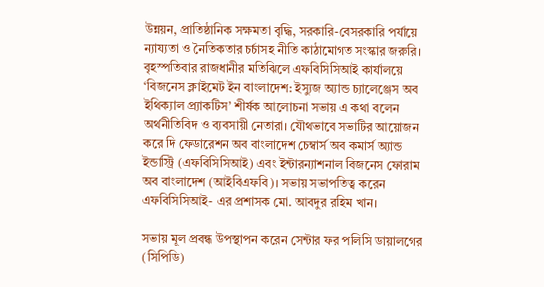উন্নয়ন, প্রাতিষ্ঠানিক সক্ষমতা বৃদ্ধি, সরকারি-বেসরকারি পর্যায়ে ন্যায্যতা ও নৈতিকতার চর্চাসহ নীতি কাঠামোগত সংস্কার জরুরি। বৃহস্পতিবার রাজধানীর মতিঝিলে এফবিসিসিআই কার্যালয়ে ‘বিজনেস ক্লাইমেট ইন বাংলাদেশ: ইস্যুজ অ্যান্ড চ্যালেঞ্জেস অব ইথিক্যাল প্র্যাকটিস’ শীর্ষক আলোচনা সভায় এ কথা বলেন অর্থনীতিবিদ ও ব্যবসায়ী নেতারা। যৌথভাবে সভাটির আয়োজন করে দি ফেডারেশন অব বাংলাদেশ চেম্বার্স অব কমার্স অ্যান্ড ইন্ডাস্ট্রি (এফবিসিসিআই) এবং ইন্টারন্যাশনাল বিজনেস ফোরাম অব বাংলাদেশ (আইবিএফবি)। সভায় সভাপতিত্ব করেন এফবিসিসিআই- এর প্রশাসক মো. আবদুর রহিম খান।

সভায় মূল প্রবন্ধ উপস্থাপন করেন সেন্টার ফর পলিসি ডায়ালগের (সিপিডি)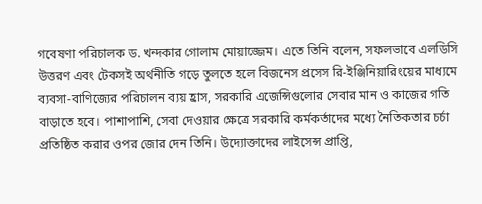গবেষণা পরিচালক ড. খন্দকার গোলাম মোয়াজ্জেম। এতে তিনি বলেন, সফলভাবে এলডিসি উত্তরণ এবং টেকসই অর্থনীতি গড়ে তুলতে হলে বিজনেস প্রসেস রি-ইঞ্জিনিয়ারিংয়ের মাধ্যমে ব্যবসা-বাণিজ্যের পরিচালন ব্যয় হ্রাস, সরকারি এজেন্সিগুলোর সেবার মান ও কাজের গতি বাড়াতে হবে। পাশাপাশি, সেবা দেওয়ার ক্ষেত্রে সরকারি কর্মকর্তাদের মধ্যে নৈতিকতার চর্চা প্রতিষ্ঠিত করার ওপর জোর দেন তিনি। উদ্যোক্তাদের লাইসেন্স প্রাপ্তি,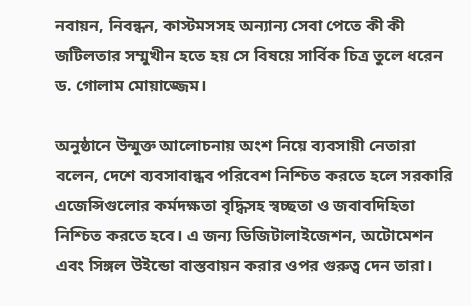নবায়ন, নিবন্ধন, কাস্টমসসহ অন্যান্য সেবা পেতে কী কী জটিলতার সম্মুখীন হতে হয় সে বিষয়ে সার্বিক চিত্র তুলে ধরেন ড. গোলাম মোয়াজ্জেম।

অনুষ্ঠানে উন্মুক্ত আলোচনায় অংশ নিয়ে ব্যবসায়ী নেতারা বলেন, দেশে ব্যবসাবান্ধব পরিবেশ নিশ্চিত করতে হলে সরকারি এজেন্সিগুলোর কর্মদক্ষতা বৃদ্ধিসহ স্বচ্ছতা ও জবাবদিহিতা নিশ্চিত করতে হবে। এ জন্য ডিজিটালাইজেশন, অটোমেশন এবং সিঙ্গল উইন্ডো বাস্তবায়ন করার ওপর গুরুত্ব দেন তারা।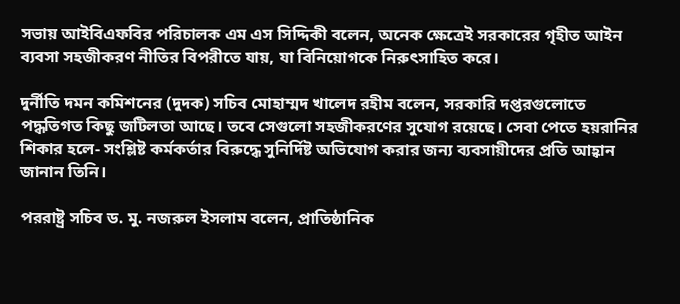সভায় আইবিএফবির পরিচালক এম এস সিদ্দিকী বলেন, অনেক ক্ষেত্রেই সরকারের গৃহীত আইন ব্যবসা সহজীকরণ নীতির বিপরীতে যায়, যা বিনিয়োগকে নিরুৎসাহিত করে।

দুর্নীতি দমন কমিশনের (দুদক) সচিব মোহাম্মদ খালেদ রহীম বলেন, সরকারি দপ্তরগুলোতে পদ্ধতিগত কিছু জটিলতা আছে। তবে সেগুলো সহজীকরণের সুযোগ রয়েছে। সেবা পেতে হয়রানির শিকার হলে- সংশ্লিষ্ট কর্মকর্তার বিরুদ্ধে সুনির্দিষ্ট অভিযোগ করার জন্য ব্যবসায়ীদের প্রতি আহ্বান জানান তিনি।

পররাষ্ট্র সচিব ড. মু. নজরুল ইসলাম বলেন, প্রাতিষ্ঠানিক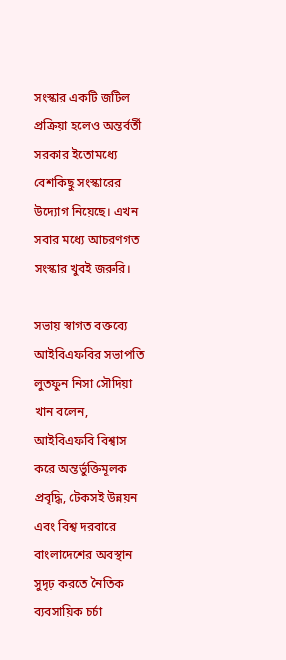সংস্কার একটি জটিল প্রক্রিয়া হলেও অন্তর্বর্তী সরকার ইতোমধ্যে বেশকিছু সংস্কারের উদ্যোগ নিয়েছে। এখন সবার মধ্যে আচরণগত সংস্কার খুবই জরুরি।

সভায় স্বাগত বক্তব্যে আইবিএফবির সভাপতি লুতফুন নিসা সৌদিয়া খান বলেন, আইবিএফবি বিশ্বাস করে অন্তর্ভুক্তিমূলক প্রবৃদ্ধি, টেকসই উন্নয়ন এবং বিশ্ব দরবারে বাংলাদেশের অবস্থান সুদৃঢ় করতে নৈতিক ব্যবসায়িক চর্চা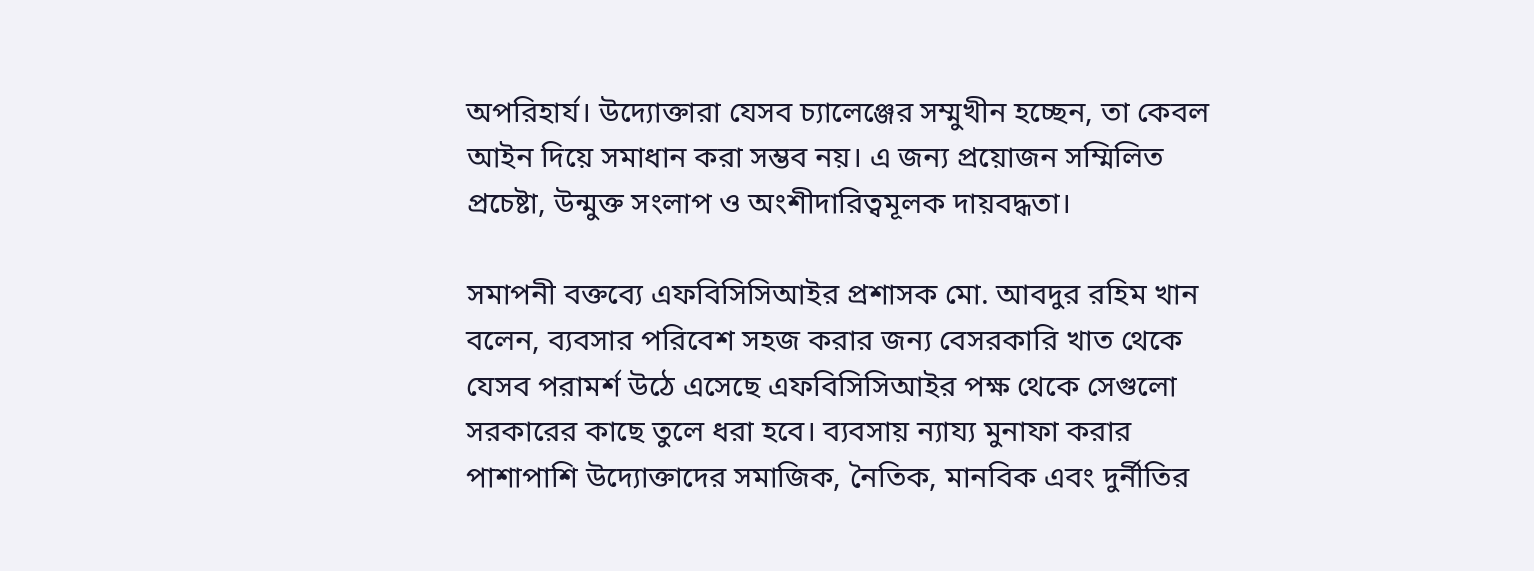অপরিহার্য। উদ্যোক্তারা যেসব চ্যালেঞ্জের সম্মুখীন হচ্ছেন, তা কেবল আইন দিয়ে সমাধান করা সম্ভব নয়। এ জন্য প্রয়োজন সম্মিলিত প্রচেষ্টা, উন্মুক্ত সংলাপ ও অংশীদারিত্বমূলক দায়বদ্ধতা।

সমাপনী বক্তব্যে এফবিসিসিআইর প্রশাসক মো. আবদুর রহিম খান বলেন, ব্যবসার পরিবেশ সহজ করার জন্য বেসরকারি খাত থেকে যেসব পরামর্শ উঠে এসেছে এফবিসিসিআইর পক্ষ থেকে সেগুলো সরকারের কাছে তুলে ধরা হবে। ব্যবসায় ন্যায্য মুনাফা করার পাশাপাশি উদ্যোক্তাদের সমাজিক, নৈতিক, মানবিক এবং দুর্নীতির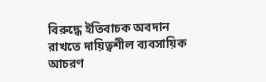বিরুদ্ধে ইতিবাচক অবদান রাখতে দায়িত্বশীল ব্যবসায়িক আচরণ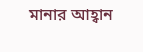মানার আহ্বান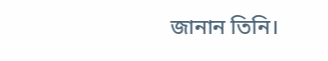জানান তিনি।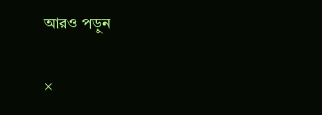আরও পড়ুন

×